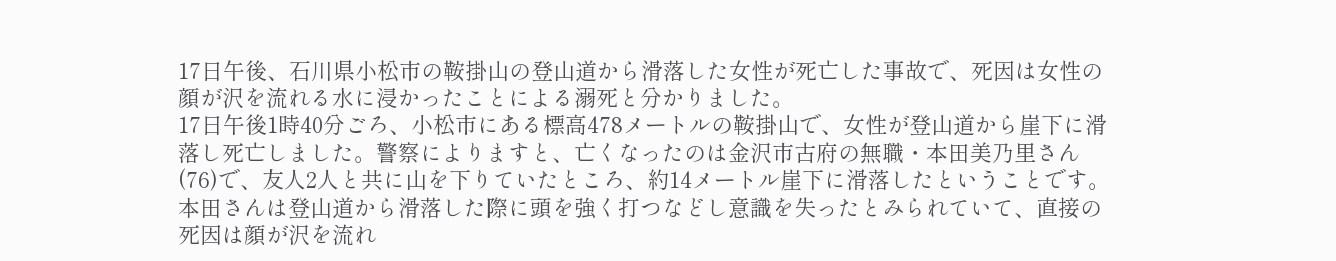17日午後、石川県小松市の鞍掛山の登山道から滑落した女性が死亡した事故で、死因は女性の顔が沢を流れる水に浸かったことによる溺死と分かりました。
17日午後1時40分ごろ、小松市にある標高478メートルの鞍掛山で、女性が登山道から崖下に滑落し死亡しました。警察によりますと、亡くなったのは金沢市古府の無職・本田美乃里さん(76)で、友人2人と共に山を下りていたところ、約14メートル崖下に滑落したということです。
本田さんは登山道から滑落した際に頭を強く打つなどし意識を失ったとみられていて、直接の死因は顔が沢を流れ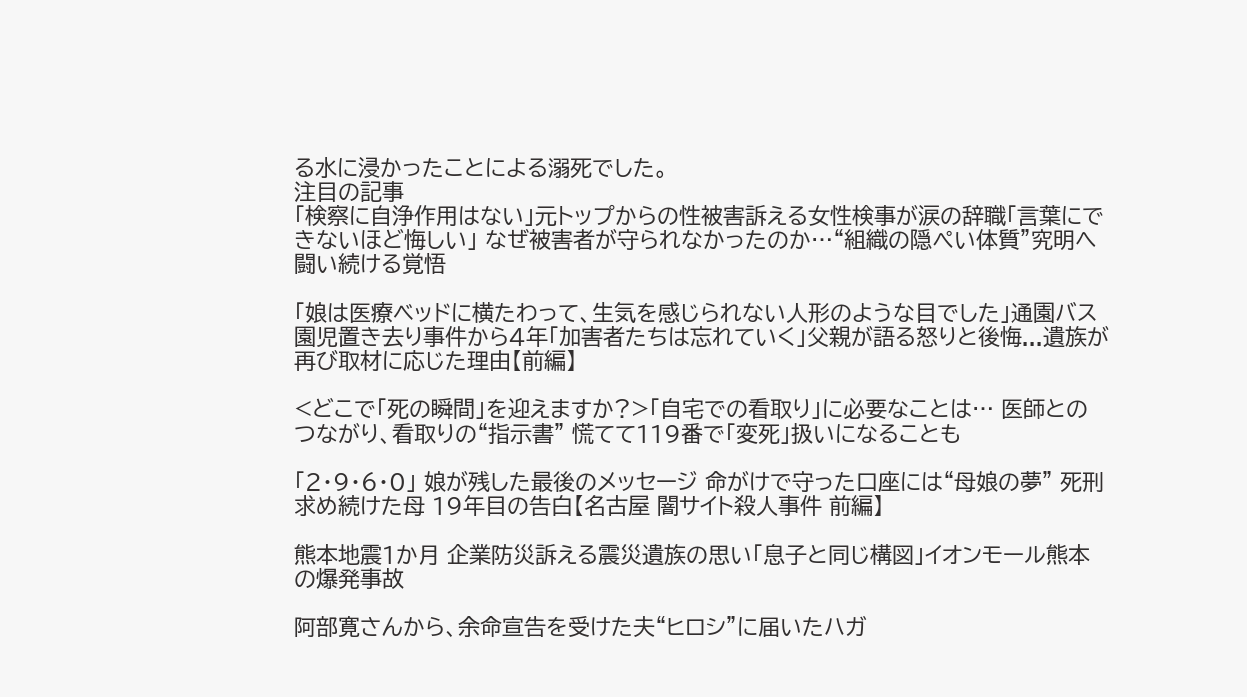る水に浸かったことによる溺死でした。
注目の記事
「検察に自浄作用はない」元トップからの性被害訴える女性検事が涙の辞職「言葉にできないほど悔しい」 なぜ被害者が守られなかったのか…“組織の隠ぺい体質”究明へ闘い続ける覚悟

「娘は医療ベッドに横たわって、生気を感じられない人形のような目でした」通園バス園児置き去り事件から4年「加害者たちは忘れていく」父親が語る怒りと後悔...遺族が再び取材に応じた理由【前編】

<どこで「死の瞬間」を迎えますか?>「自宅での看取り」に必要なことは… 医師とのつながり、看取りの“指示書” 慌てて119番で「変死」扱いになることも

「2・9・6・0」 娘が残した最後のメッセージ 命がけで守った口座には“母娘の夢” 死刑求め続けた母 19年目の告白【名古屋 闇サイト殺人事件 前編】

熊本地震1か月 企業防災訴える震災遺族の思い「息子と同じ構図」イオンモール熊本の爆発事故

阿部寛さんから、余命宣告を受けた夫“ヒロシ”に届いたハガ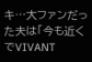キ…大ファンだった夫は「今も近くでVIVANT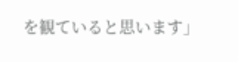を観ていると思います」